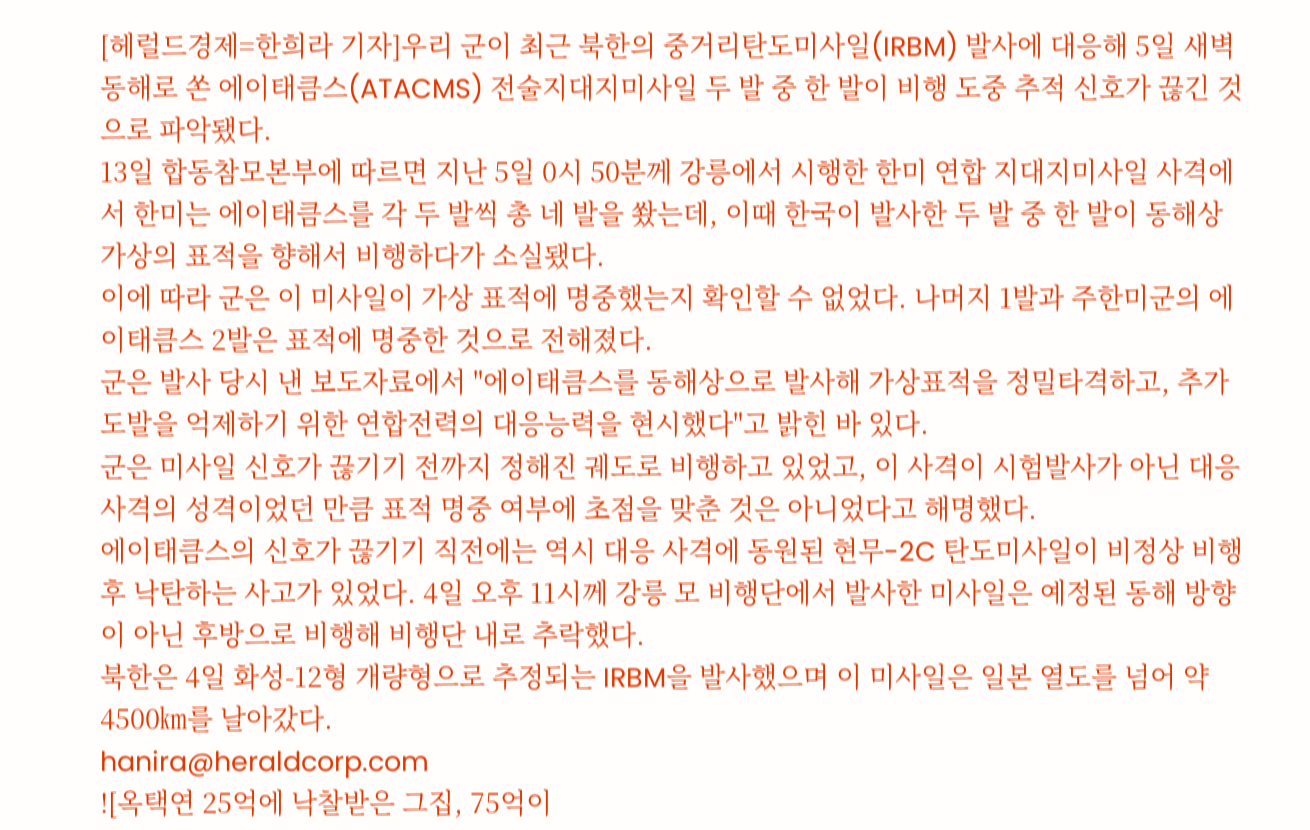[헤럴드경제=한희라 기자]우리 군이 최근 북한의 중거리탄도미사일(IRBM) 발사에 대응해 5일 새벽 동해로 쏜 에이태큼스(ATACMS) 전술지대지미사일 두 발 중 한 발이 비행 도중 추적 신호가 끊긴 것으로 파악됐다.
13일 합동참모본부에 따르면 지난 5일 0시 50분께 강릉에서 시행한 한미 연합 지대지미사일 사격에서 한미는 에이태큼스를 각 두 발씩 총 네 발을 쐈는데, 이때 한국이 발사한 두 발 중 한 발이 동해상 가상의 표적을 향해서 비행하다가 소실됐다.
이에 따라 군은 이 미사일이 가상 표적에 명중했는지 확인할 수 없었다. 나머지 1발과 주한미군의 에이태큼스 2발은 표적에 명중한 것으로 전해졌다.
군은 발사 당시 낸 보도자료에서 "에이태큼스를 동해상으로 발사해 가상표적을 정밀타격하고, 추가 도발을 억제하기 위한 연합전력의 대응능력을 현시했다"고 밝힌 바 있다.
군은 미사일 신호가 끊기기 전까지 정해진 궤도로 비행하고 있었고, 이 사격이 시험발사가 아닌 대응 사격의 성격이었던 만큼 표적 명중 여부에 초점을 맞춘 것은 아니었다고 해명했다.
에이태큼스의 신호가 끊기기 직전에는 역시 대응 사격에 동원된 현무-2C 탄도미사일이 비정상 비행 후 낙탄하는 사고가 있었다. 4일 오후 11시께 강릉 모 비행단에서 발사한 미사일은 예정된 동해 방향이 아닌 후방으로 비행해 비행단 내로 추락했다.
북한은 4일 화성-12형 개량형으로 추정되는 IRBM을 발사했으며 이 미사일은 일본 열도를 넘어 약 4500㎞를 날아갔다.
hanira@heraldcorp.com
![옥택연 25억에 낙찰받은 그집, 75억이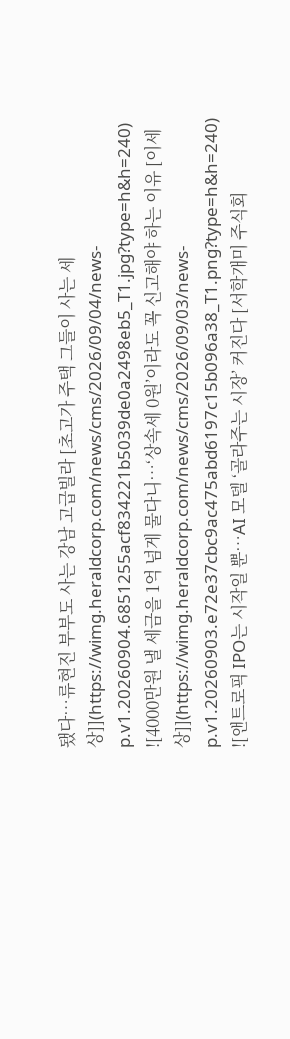됐다…류현진 부부도 사는 강남 고급빌라 [초고가 주택 그들이 사는 세상]](https://wimg.heraldcorp.com/news/cms/2026/09/04/news-p.v1.20260904.6851255acf834221b5039de0a2498eb5_T1.jpg?type=h&h=240)
![4000만원 낼 세금을 1억 넘게 물다니…‘상속세 0원’이라도 꼭 신고해야 하는 이유 [이세상]](https://wimg.heraldcorp.com/news/cms/2026/09/03/news-p.v1.20260903.e72e37cbc9ac475abd6197c15b096a38_T1.png?type=h&h=240)
![앤트로픽 IPO는 시작일 뿐…AI 모델 ‘골라주는 시장’ 커진다 [서학개미 주식회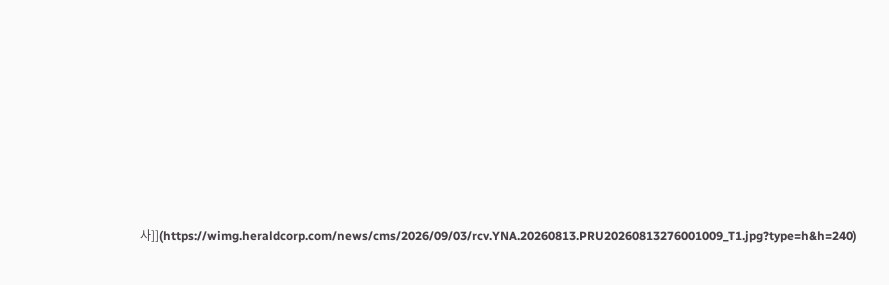사]](https://wimg.heraldcorp.com/news/cms/2026/09/03/rcv.YNA.20260813.PRU20260813276001009_T1.jpg?type=h&h=240)